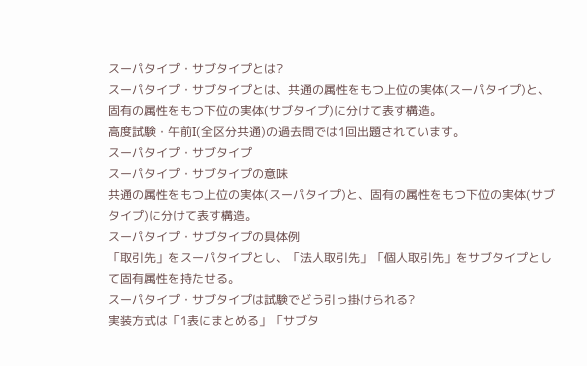スーパタイプ・サブタイプとは?
スーパタイプ・サブタイプとは、共通の属性をもつ上位の実体(スーパタイプ)と、固有の属性をもつ下位の実体(サブタイプ)に分けて表す構造。
高度試験・午前I(全区分共通)の過去問では1回出題されています。
スーパタイプ・サブタイプ
スーパタイプ・サブタイプの意味
共通の属性をもつ上位の実体(スーパタイプ)と、固有の属性をもつ下位の実体(サブタイプ)に分けて表す構造。
スーパタイプ・サブタイプの具体例
「取引先」をスーパタイプとし、「法人取引先」「個人取引先」をサブタイプとして固有属性を持たせる。
スーパタイプ・サブタイプは試験でどう引っ掛けられる?
実装方式は「1表にまとめる」「サブタ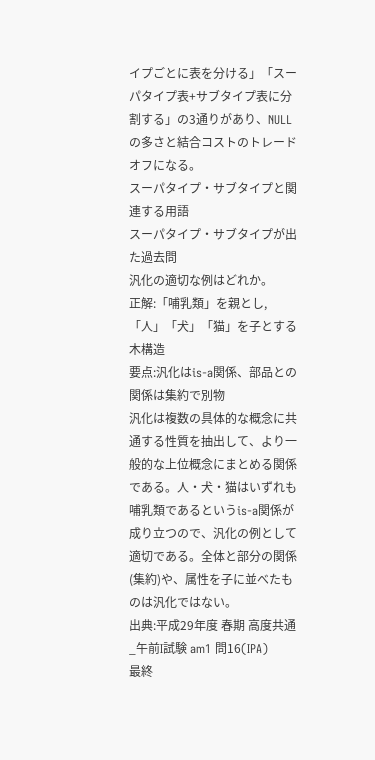イプごとに表を分ける」「スーパタイプ表+サブタイプ表に分割する」の3通りがあり、NULLの多さと結合コストのトレードオフになる。
スーパタイプ・サブタイプと関連する用語
スーパタイプ・サブタイプが出た過去問
汎化の適切な例はどれか。
正解:「哺乳類」を親とし,「人」「犬」「猫」を子とする木構造
要点:汎化はis-a関係、部品との関係は集約で別物
汎化は複数の具体的な概念に共通する性質を抽出して、より一般的な上位概念にまとめる関係である。人・犬・猫はいずれも哺乳類であるというis-a関係が成り立つので、汎化の例として適切である。全体と部分の関係(集約)や、属性を子に並べたものは汎化ではない。
出典:平成29年度 春期 高度共通_午前I試験 am1 問16(IPA)
最終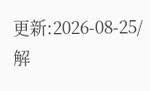更新:2026-08-25/解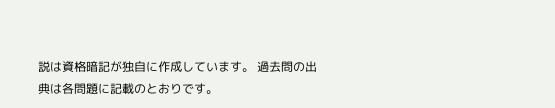説は資格暗記が独自に作成しています。 過去問の出典は各問題に記載のとおりです。